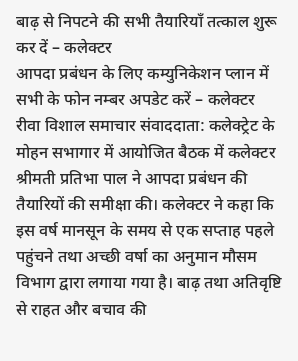बाढ़ से निपटने की सभी तैयारियाँ तत्काल शुरू कर दें – कलेक्टर
आपदा प्रबंधन के लिए कम्युनिकेशन प्लान में सभी के फोन नम्बर अपडेट करें – कलेक्टर
रीवा विशाल समाचार संवाददाता: कलेक्ट्रेट के मोहन सभागार में आयोजित बैठक में कलेक्टर श्रीमती प्रतिभा पाल ने आपदा प्रबंधन की तैयारियों की समीक्षा की। कलेक्टर ने कहा कि इस वर्ष मानसून के समय से एक सप्ताह पहले पहुंचने तथा अच्छी वर्षा का अनुमान मौसम विभाग द्वारा लगाया गया है। बाढ़ तथा अतिवृष्टि से राहत और बचाव की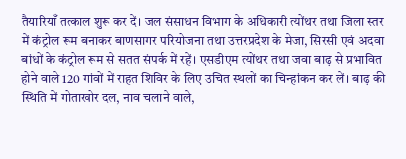तैयारियाँ तत्काल शुरू कर दें। जल संसाधन विभाग के अधिकारी त्योंथर तथा जिला स्तर में कंट्रोल रूम बनाकर बाणसागर परियोजना तथा उत्तरप्रदेश के मेजा, सिरसी एवं अदवा बांधों के कंट्रोल रूम से सतत संपर्क में रहें। एसडीएम त्योंथर तथा जवा बाढ़ से प्रभावित होने वाले 120 गांवों में राहत शिविर के लिए उचित स्थलों का चिन्हांकन कर लें। बाढ़ की स्थिति में गोताखोर दल, नाव चलाने वाले,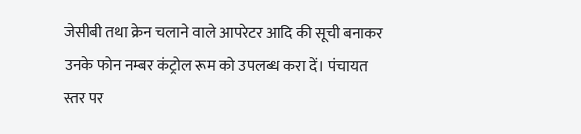जेसीबी तथा क्रेन चलाने वाले आपरेटर आदि की सूची बनाकर उनके फोन नम्बर कंट्रोल रूम को उपलब्ध करा दें। पंचायत स्तर पर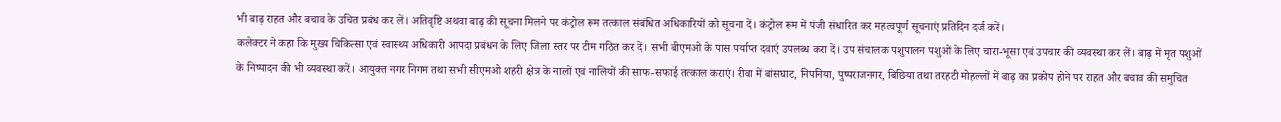भी बाढ़ राहत और बचाव के उचित प्रबंध कर लें। अतिवृष्टि अथवा बाढ़ की सूचना मिलने पर कंट्रोल रूम तत्काल संबंधित अधिकारियों को सूचना दें। कंट्रोल रूम में पंजी संधारित कर महत्वपूर्ण सूचनाएं प्रतिदिन दर्ज करें।
कलेक्टर ने कहा कि मुख्य चिकित्सा एवं स्वास्थ्य अधिकारी आपदा प्रबंधन के लिए जिला स्तर पर टीम गठित कर दें। सभी बीएमओ के पास पर्याप्त दवाएं उपलब्ध करा दें। उप संचालक पशुपालन पशुओं के लिए चारा-भूसा एवं उपचार की व्यवस्था कर लें। बाढ़ में मृत पशुओं के निष्पादन की भी व्यवस्था करें। आयुक्त नगर निगम तथा सभी सीएमओ शहरी क्षेत्र के नालों एवं नालियों की साफ-सफाई तत्काल कराएं। रीवा में बांसघाट, निपनिया, पुष्पराजनगर, बिछिया तथा तरहटी मोहल्लों में बाढ़ का प्रकोप होने पर राहत और बचाव की समुचित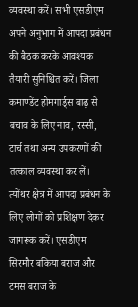व्यवस्था करें। सभी एसडीएम अपने अनुभाग में आपदा प्रबंधन की बैठक करके आवश्यक तैयारी सुनिश्चित करें। जिला कमाण्डेंट होमगार्ड्स बाढ़ से बचाव के लिए नाव, रस्सी, टार्च तथा अन्य उपकरणों की तत्काल व्यवस्था कर लें। त्योंथर क्षेत्र में आपदा प्रबंधन के लिए लोगों को प्रशिक्षण देकर जागरूक करें। एसडीएम सिरमौर बकिया बराज और टमस बराज के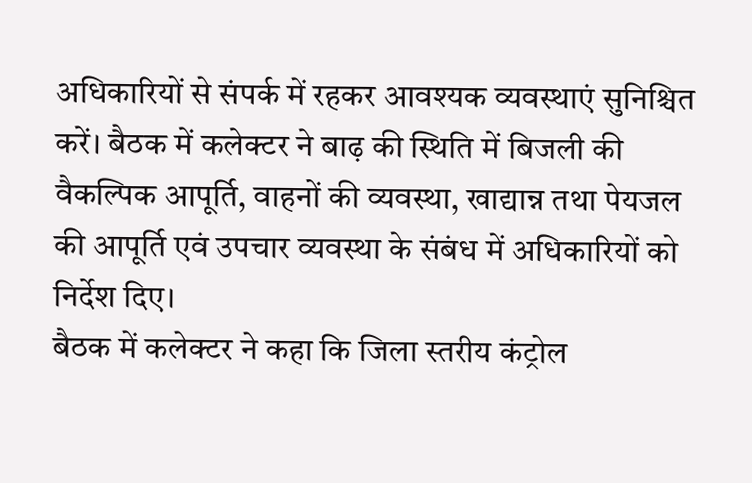अधिकारियों से संपर्क में रहकर आवश्यक व्यवस्थाएं सुनिश्चित करें। बैठक में कलेक्टर ने बाढ़ की स्थिति में बिजली की वैकल्पिक आपूर्ति, वाहनों की व्यवस्था, खाद्यान्न तथा पेयजल की आपूर्ति एवं उपचार व्यवस्था के संबंध में अधिकारियों को निर्देश दिए।
बैठक में कलेक्टर ने कहा कि जिला स्तरीय कंट्रोल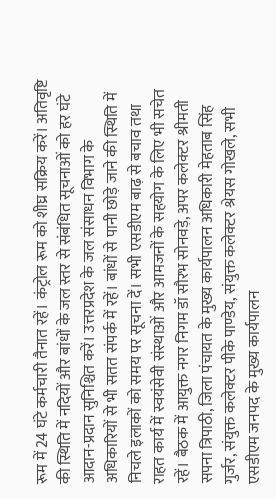रूम में 24 घंटे कर्मचारी तैनात रहें। कंट्रोल रूम को शीघ्र सक्रिय करें। अतिवृष्टि की स्थिति में नदियों और बांधों के जल स्तर से संबंधित सूचनाओं को हर घंटे आदान-प्रदान सुनिश्चित करें। उत्तरप्रदेश के जल संसाधन विभाग के अधिकारियों से भी सतत संपर्क में रहें। बांधों से पानी छोड़े जाने की स्थिति में निचले इलाकों को समय पर सूचना दें। सभी एसडीएम बाढ़ से बचाव तथा राहत कार्य में स्वयंसेवी संस्थाओं और आमजनों के सहयोग के लिए भी सचेत रहें। बैठक में आयुक्त नगर निगम डॉ सौरभ सोनवड़े, अपर कलेक्टर श्रीमती सपना त्रिपाठी, जिला पंचायत के मुख्य कार्यपालन अधिकारी मेहताब सिंह गुर्जर, संयुक्त कलेक्टर पीके पाण्डेय, संयुक्त कलेक्टर श्रेयस गोखले, सभी एसडीएम जनपद के मुख्य कार्यपालन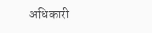अधिकारी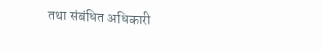तथा संबंधित अधिकारी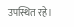उपस्थित रहे।